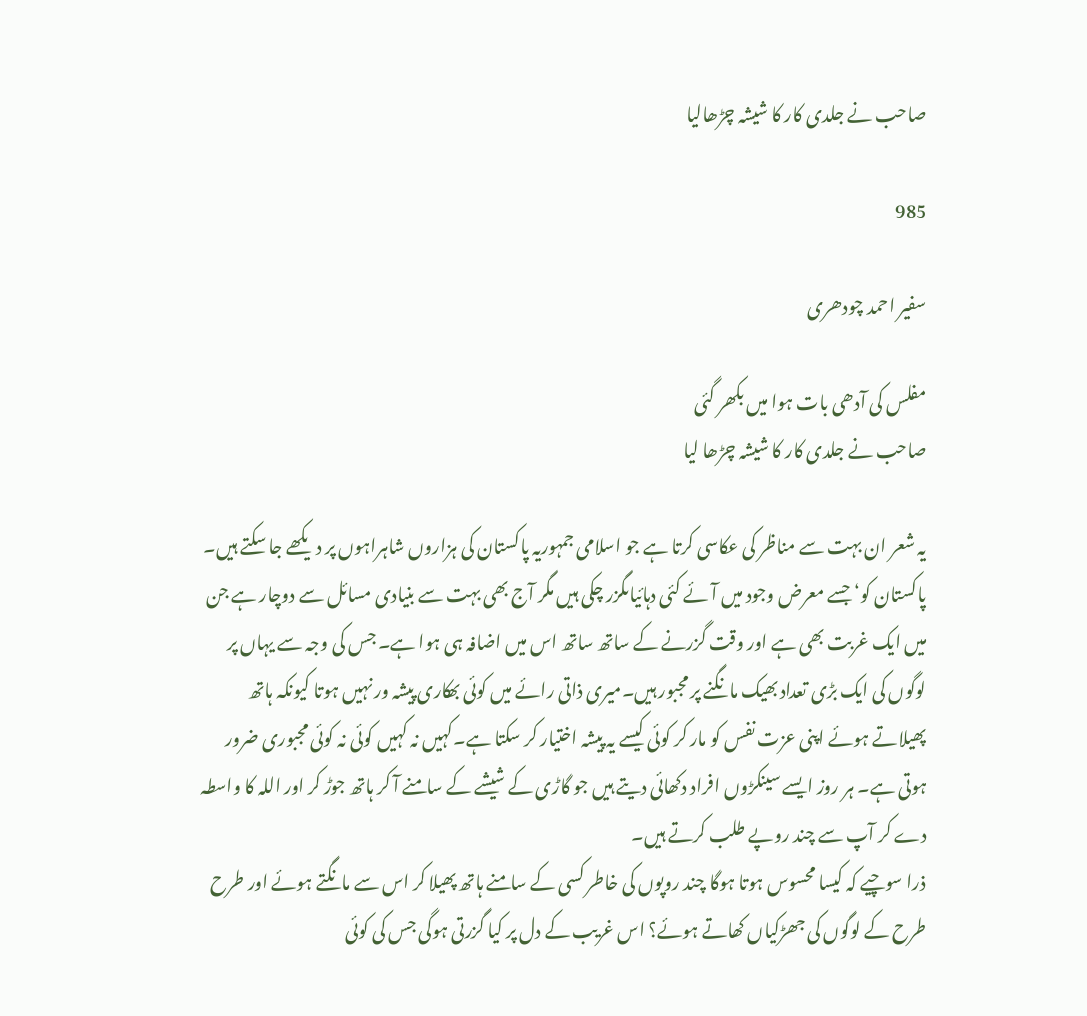صاحب نے جلدی کار کا شیشہ چڑھالیا

985

سفیر احمد چودھری

مفلس کی آدھی بات ہوا میں بکھر گئی
صاحب نے جلدی کار کا شیشہ چڑھا لیا

یہ شعر ان بہت سے مناظر کی عکاسی کرتا ہے جو اسلامی جمہوریہ پاکستان کی ہزاروں شاہراہوں پر دیکھے جا سکتے ہیں۔ پاکستان کو‘ جسے معرض وجود میں آئے کئی دہائیاںگزر چکی ہیں مگر آج بھی بہت سے بنیادی مسائل سے دوچار ہے جن میں ایک غربت بھی ہے اور وقت گزرنے کے ساتھ ساتھ اس میں اضافہ ہی ہوا ہے۔ جس کی وجہ سے یہاں پر لوگوں کی ایک بڑی تعداد بھیک مانگنے پر مجبور ہیں۔میری ذاتی رائے میں کوئی بھکاری پیشہ ور نہیں ہوتا کیونکہ ہاتھ پھیلاتے ہوئے اپنی عزت نفس کو مار کر کوئی کیسے یہ پیشہ اختیار کر سکتا ہے۔کہیں نہ کہیں کوئی نہ کوئی مجبوری ضرور ہوتی ہے۔ ہر روز ایسے سینکڑوں افراد دکھائی دیتے ہیں جو گاڑی کے شیشے کے سامنے آ کر ہاتھ جوڑ کر اور اللہ کا واسطہ دے کر آپ سے چند روپے طلب کرتے ہیں۔
ذرا سوچیے کہ کیسا محسوس ہوتا ہوگا چند روپوں کی خاطر کسی کے سامنے ہاتھ پھیلا کر اس سے مانگتے ہوئے اور طرح طرح کے لوگوں کی جھڑکیاں کھاتے ہوئے؟ اس غریب کے دل پر کیا گزرتی ہوگی جس کی کوئی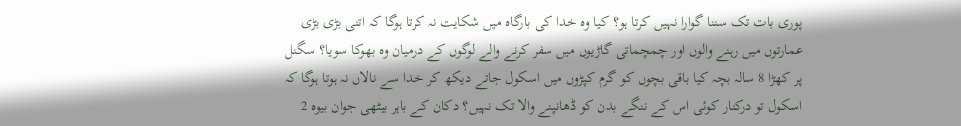پوری بات تک سننا گوارا نہیں کرتا ہو؟ کیا وہ خدا کی بارگاہ میں شکایت نہ کرتا ہوگا کہ اتنی بڑی بڑی عمارتوں میں رہنے والوں اور چمچماتی گاڑیوں میں سفر کرنے والے لوگوں کے درمیان وہ بھوکا سویا؟ سگنل پر کھڑا 8 سالہ بچہ کیا باقی بچوں کو گرم کپڑوں میں اسکول جاتے دیکھ کر خدا سے نالاں نہ ہوتا ہوگا کہ اسکول تو درکنار کوئی اس کے ننگے بدن کو ڈھانپنے والا تک نہیں؟ دکان کے باہر بیٹھی جوان بیوہ 2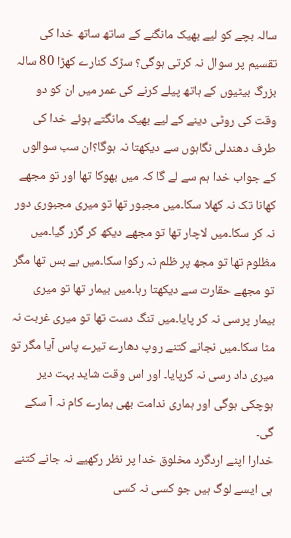سالہ بچے کو لیے بھیک مانگنے کے ساتھ ساتھ خدا کی تقسیم پر سوال نہ کرتی ہوگی؟ سڑک کنارے کھڑا 80 سالہ بزرگ بیٹیوں کے ہاتھ پیلے کرنے کی عمر میں ان کو دو وقت کی روٹی دینے کے لیے بھیک مانگتے ہوئے خدا کی طرف دھندلی نگاہوں سے دیکھتا نہ ہوگا؟ان سب سوالوں کے جواب خدا ہم سے لے گا کہ میں بھوکا تھا اور تو مجھے کھانا تک نہ کھلا سکا۔میں مجبور تھا تو میری مجبوری دور نہ کر سکا۔میں لاچار تھا تو مجھے دیکھ کر گزر گیا۔میں مظلوم تھا تو مجھ پر ظلم نہ رکوا سکا۔میں بے بس تھا مگر تو مجھے حقارت سے دیکھتا رہا۔میں بیمار تھا تو میری بیمار پرسی نہ کر پایا۔میں تنگ دست تھا تو میری غربت نہ مٹا سکا۔میں نجانے کتنے روپ دھارے تیرے پاس آیا مگر تو میری داد رسی نہ کرپایا۔ اور اس وقت شاید بہت دیر ہوچکی ہوگی اور ہماری ندامت بھی ہمارے کام نہ آ سکے گی۔
خدارا اپنے اردگرد مخلوق خدا پر نظر رکھیے نہ جانے کتنے ہی ایسے لوگ ہیں جو کسی نہ کسی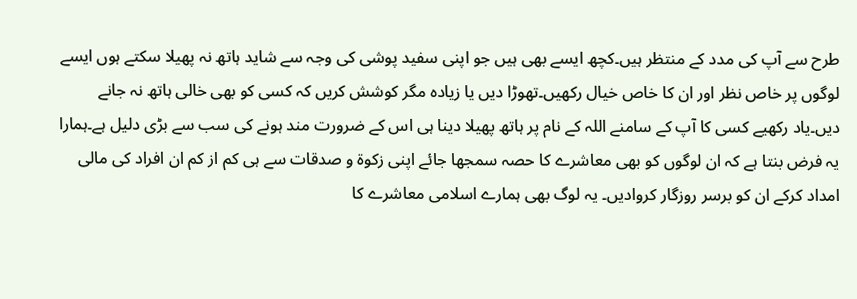طرح سے آپ کی مدد کے منتظر ہیں۔کچھ ایسے بھی ہیں جو اپنی سفید پوشی کی وجہ سے شاید ہاتھ نہ پھیلا سکتے ہوں ایسے لوگوں پر خاص نظر اور ان کا خاص خیال رکھیں۔تھوڑا دیں یا زیادہ مگر کوشش کریں کہ کسی کو بھی خالی ہاتھ نہ جانے دیں۔یاد رکھیے کسی کا آپ کے سامنے اللہ کے نام پر ہاتھ پھیلا دینا ہی اس کے ضرورت مند ہونے کی سب سے بڑی دلیل ہے۔ہمارا یہ فرض بنتا ہے کہ ان لوگوں کو بھی معاشرے کا حصہ سمجھا جائے اپنی زکوۃ و صدقات سے ہی کم از کم ان افراد کی مالی امداد کرکے ان کو برسر روزگار کروادیں۔ یہ لوگ بھی ہمارے اسلامی معاشرے کا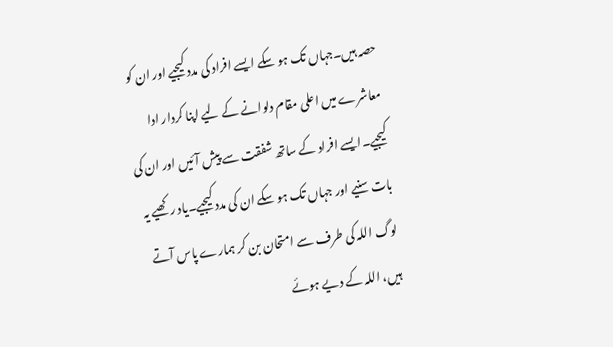حصہ ہیں۔جہاں تک ہو سکے ایسے افراد کی مدد کیجیے اور ان کو معاشرے میں اعلی مقام دلوانے کے لیے اپنا کردار ادا کیجیے۔ایسے افراد کے ساتھ شفقت سے پیش آئیں اور ان کی بات سنیے اور جہاں تک ہو سکے ان کی مدد کیجیے۔یاد رکھیے یہ لوگ اللہ کی طرف سے امتحان بن کر ہمارے پاس آتے ہیں، اللہ کے دیے ہوئے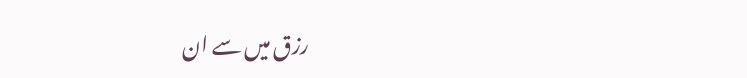رزق میں سے ان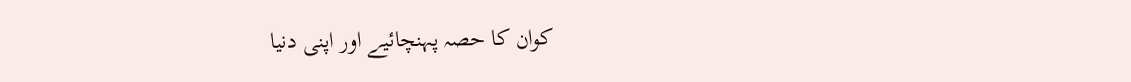کوان کا حصہ پہنچائیے اور اپنی دنیا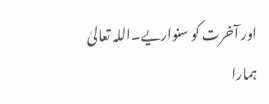اور آخرت کو سنواریے۔اللہ تعالیٰ ہمارا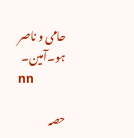حامی و ناصر ہو۔آمین۔
nn

حصہ